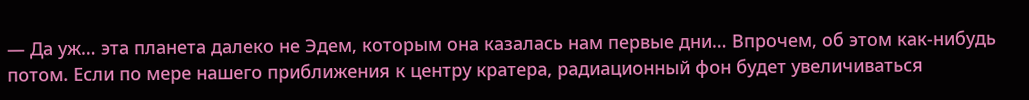— Да уж… эта планета далеко не Эдем, которым она казалась нам первые дни… Впрочем, об этом как-нибудь потом. Если по мере нашего приближения к центру кратера, радиационный фон будет увеличиваться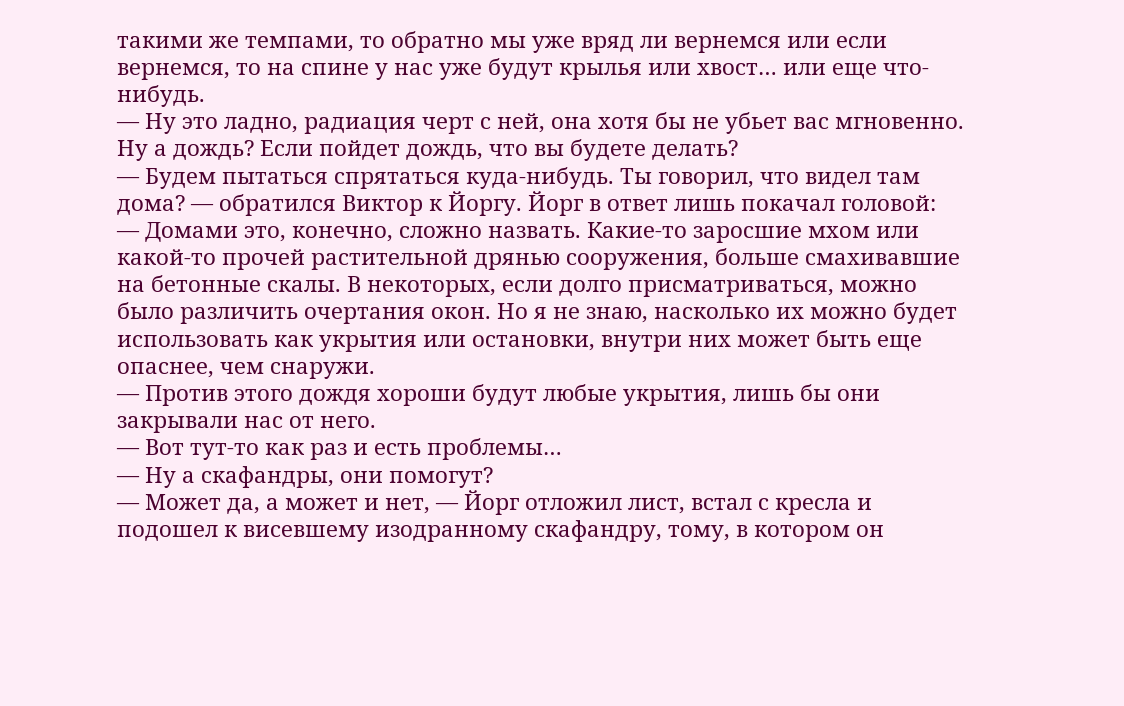такими же темпами, то обратно мы уже вряд ли вернемся или если вернемся, то на спине у нас уже будут крылья или хвост… или еще что-нибудь.
— Ну это ладно, радиация черт с ней, она хотя бы не убьет вас мгновенно. Ну а дождь? Если пойдет дождь, что вы будете делать?
— Будем пытаться спрятаться куда-нибудь. Ты говорил, что видел там дома? — обратился Виктор к Йоргу. Йорг в ответ лишь покачал головой:
— Домами это, конечно, сложно назвать. Какие-то заросшие мхом или какой-то прочей растительной дрянью сооружения, больше смахивавшие на бетонные скалы. В некоторых, если долго присматриваться, можно было различить очертания окон. Но я не знаю, насколько их можно будет использовать как укрытия или остановки, внутри них может быть еще опаснее, чем снаружи.
— Против этого дождя хороши будут любые укрытия, лишь бы они закрывали нас от него.
— Вот тут-то как раз и есть проблемы…
— Ну а скафандры, они помогут?
— Может да, а может и нет, — Йорг отложил лист, встал с кресла и подошел к висевшему изодранному скафандру, тому, в котором он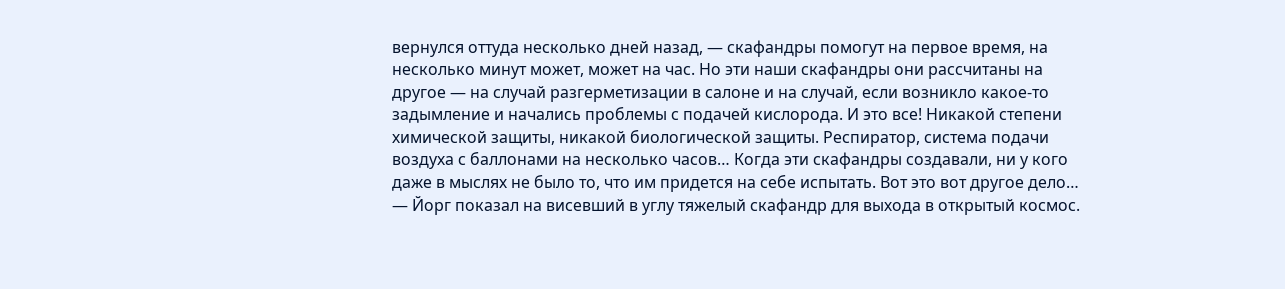вернулся оттуда несколько дней назад, — скафандры помогут на первое время, на несколько минут может, может на час. Но эти наши скафандры они рассчитаны на другое — на случай разгерметизации в салоне и на случай, если возникло какое-то задымление и начались проблемы с подачей кислорода. И это все! Никакой степени химической защиты, никакой биологической защиты. Респиратор, система подачи воздуха с баллонами на несколько часов… Когда эти скафандры создавали, ни у кого даже в мыслях не было то, что им придется на себе испытать. Вот это вот другое дело… — Йорг показал на висевший в углу тяжелый скафандр для выхода в открытый космос.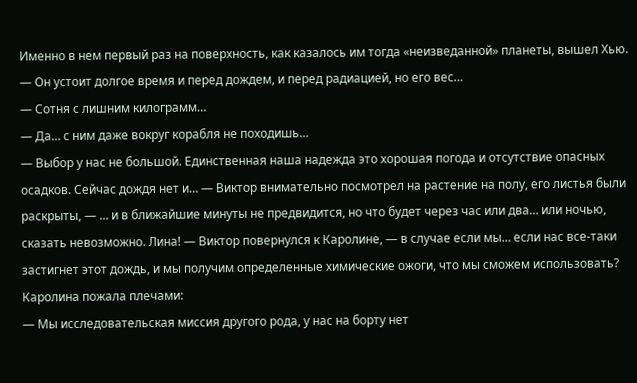Именно в нем первый раз на поверхность, как казалось им тогда «неизведанной» планеты, вышел Хью. — Он устоит долгое время и перед дождем, и перед радиацией, но его вес…
— Сотня с лишним килограмм…
— Да… с ним даже вокруг корабля не походишь…
— Выбор у нас не большой. Единственная наша надежда это хорошая погода и отсутствие опасных осадков. Сейчас дождя нет и… — Виктор внимательно посмотрел на растение на полу, его листья были раскрыты, — … и в ближайшие минуты не предвидится, но что будет через час или два… или ночью, сказать невозможно. Лина! — Виктор повернулся к Каролине, — в случае если мы… если нас все-таки застигнет этот дождь, и мы получим определенные химические ожоги, что мы сможем использовать?
Каролина пожала плечами:
— Мы исследовательская миссия другого рода, у нас на борту нет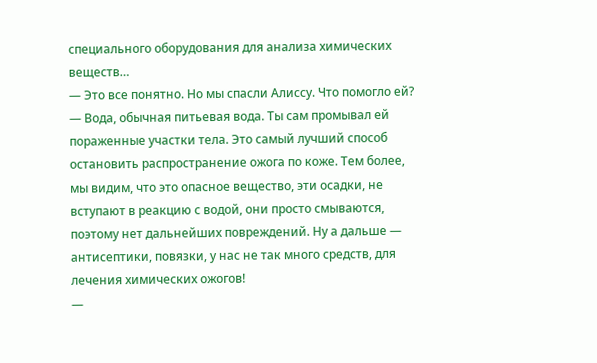специального оборудования для анализа химических веществ…
— Это все понятно. Но мы спасли Алиссу. Что помогло ей?
— Вода, обычная питьевая вода. Ты сам промывал ей пораженные участки тела. Это самый лучший способ остановить распространение ожога по коже. Тем более, мы видим, что это опасное вещество, эти осадки, не вступают в реакцию с водой, они просто смываются, поэтому нет дальнейших повреждений. Ну а дальше — антисептики, повязки, у нас не так много средств, для лечения химических ожогов!
—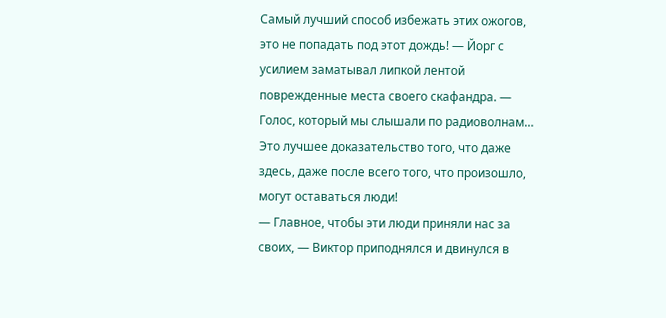Самый лучший способ избежать этих ожогов, это не попадать под этот дождь! — Йорг с усилием заматывал липкой лентой поврежденные места своего скафандра. — Голос, который мы слышали по радиоволнам… Это лучшее доказательство того, что даже здесь, даже после всего того, что произошло, могут оставаться люди!
— Главное, чтобы эти люди приняли нас за своих, — Виктор приподнялся и двинулся в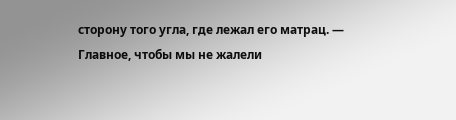сторону того угла, где лежал его матрац. — Главное, чтобы мы не жалели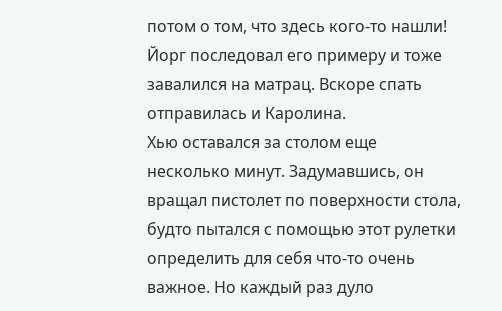потом о том, что здесь кого-то нашли!
Йорг последовал его примеру и тоже завалился на матрац. Вскоре спать отправилась и Каролина.
Хью оставался за столом еще несколько минут. Задумавшись, он вращал пистолет по поверхности стола, будто пытался с помощью этот рулетки определить для себя что-то очень важное. Но каждый раз дуло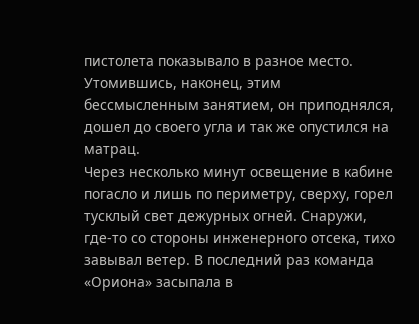пистолета показывало в разное место. Утомившись, наконец, этим бессмысленным занятием, он приподнялся, дошел до своего угла и так же опустился на матрац.
Через несколько минут освещение в кабине погасло и лишь по периметру, сверху, горел тусклый свет дежурных огней. Снаружи, где-то со стороны инженерного отсека, тихо завывал ветер. В последний раз команда «Ориона» засыпала в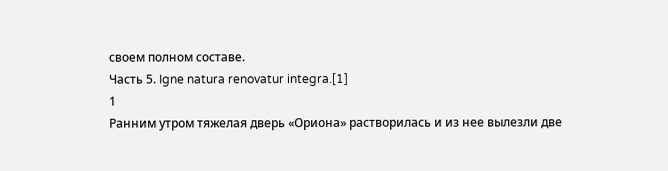своем полном составе.
Часть 5. Igne natura renovatur integra.[1]
1
Ранним утром тяжелая дверь «Ориона» растворилась и из нее вылезли две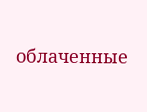облаченные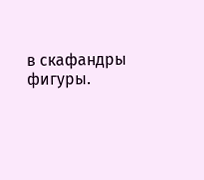в скафандры фигуры.